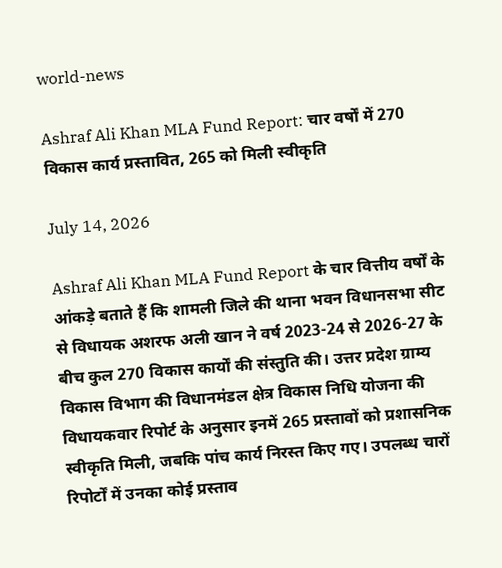world-news

Ashraf Ali Khan MLA Fund Report: चार वर्षों में 270 विकास कार्य प्रस्तावित, 265 को मिली स्वीकृति

July 14, 2026

Ashraf Ali Khan MLA Fund Report के चार वित्तीय वर्षों के आंकड़े बताते हैं कि शामली जिले की थाना भवन विधानसभा सीट से विधायक अशरफ अली खान ने वर्ष 2023-24 से 2026-27 के बीच कुल 270 विकास कार्यों की संस्तुति की। उत्तर प्रदेश ग्राम्य विकास विभाग की विधानमंडल क्षेत्र विकास निधि योजना की विधायकवार रिपोर्ट के अनुसार इनमें 265 प्रस्तावों को प्रशासनिक स्वीकृति मिली, जबकि पांच कार्य निरस्त किए गए। उपलब्ध चारों रिपोर्टों में उनका कोई प्रस्ताव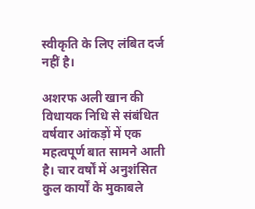स्वीकृति के लिए लंबित दर्ज नहीं है।

अशरफ अली खान की विधायक निधि से संबंधित वर्षवार आंकड़ों में एक महत्वपूर्ण बात सामने आती है। चार वर्षों में अनुशंसित कुल कार्यों के मुकाबले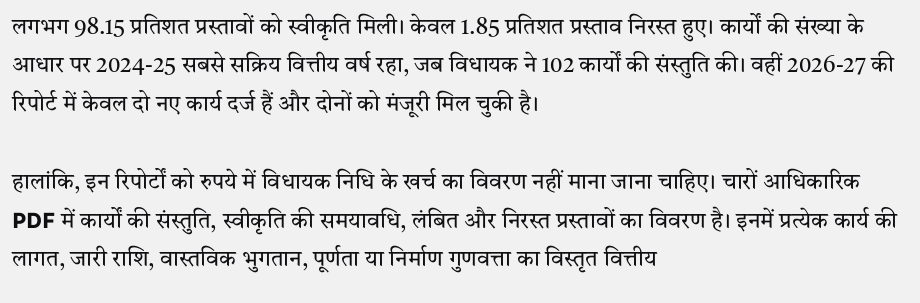लगभग 98.15 प्रतिशत प्रस्तावों को स्वीकृति मिली। केवल 1.85 प्रतिशत प्रस्ताव निरस्त हुए। कार्यों की संख्या के आधार पर 2024-25 सबसे सक्रिय वित्तीय वर्ष रहा, जब विधायक ने 102 कार्यों की संस्तुति की। वहीं 2026-27 की रिपोर्ट में केवल दो नए कार्य दर्ज हैं और दोनों को मंजूरी मिल चुकी है।

हालांकि, इन रिपोर्टों को रुपये में विधायक निधि के खर्च का विवरण नहीं माना जाना चाहिए। चारों आधिकारिक PDF में कार्यों की संस्तुति, स्वीकृति की समयावधि, लंबित और निरस्त प्रस्तावों का विवरण है। इनमें प्रत्येक कार्य की लागत, जारी राशि, वास्तविक भुगतान, पूर्णता या निर्माण गुणवत्ता का विस्तृत वित्तीय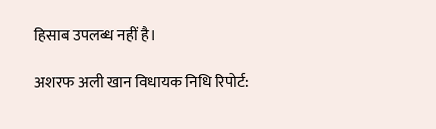हिसाब उपलब्ध नहीं है।

अशरफ अली खान विधायक निधि रिपोर्ट: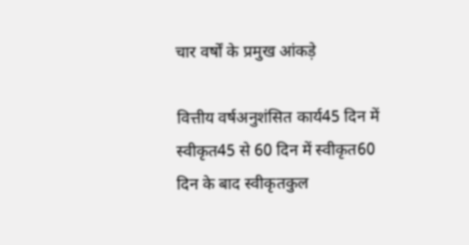चार वर्षों के प्रमुख आंकड़े

वित्तीय वर्षअनुशंसित कार्य45 दिन में स्वीकृत45 से 60 दिन में स्वीकृत60 दिन के बाद स्वीकृतकुल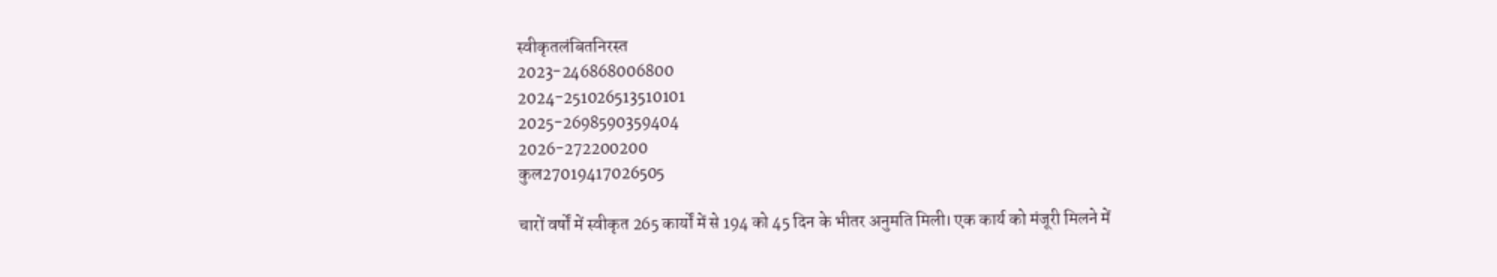स्वीकृतलंबितनिरस्त
2023-246868006800
2024-251026513510101
2025-2698590359404
2026-272200200
कुल27019417026505

चारों वर्षों में स्वीकृत 265 कार्यों में से 194 को 45 दिन के भीतर अनुमति मिली। एक कार्य को मंजूरी मिलने में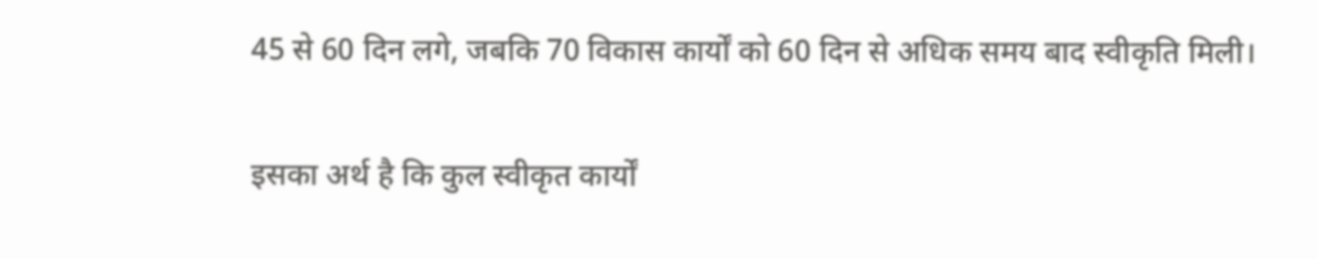45 से 60 दिन लगे, जबकि 70 विकास कार्यों को 60 दिन से अधिक समय बाद स्वीकृति मिली।

इसका अर्थ है कि कुल स्वीकृत कार्यों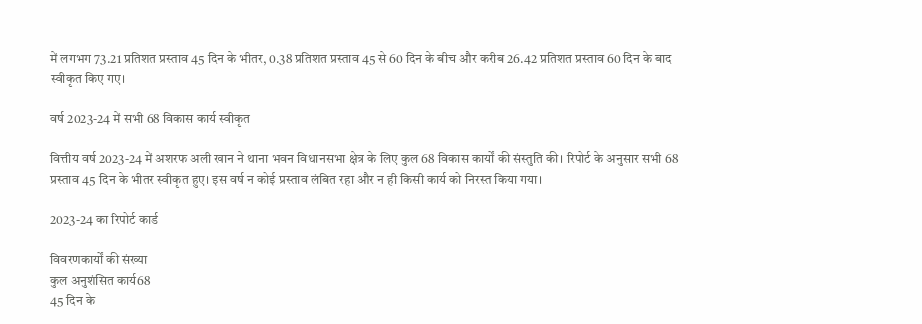में लगभग 73.21 प्रतिशत प्रस्ताव 45 दिन के भीतर, 0.38 प्रतिशत प्रस्ताव 45 से 60 दिन के बीच और करीब 26.42 प्रतिशत प्रस्ताव 60 दिन के बाद स्वीकृत किए गए।

वर्ष 2023-24 में सभी 68 विकास कार्य स्वीकृत

वित्तीय वर्ष 2023-24 में अशरफ अली खान ने थाना भवन विधानसभा क्षेत्र के लिए कुल 68 विकास कार्यों की संस्तुति की। रिपोर्ट के अनुसार सभी 68 प्रस्ताव 45 दिन के भीतर स्वीकृत हुए। इस वर्ष न कोई प्रस्ताव लंबित रहा और न ही किसी कार्य को निरस्त किया गया।

2023-24 का रिपोर्ट कार्ड

विवरणकार्यों की संख्या
कुल अनुशंसित कार्य68
45 दिन के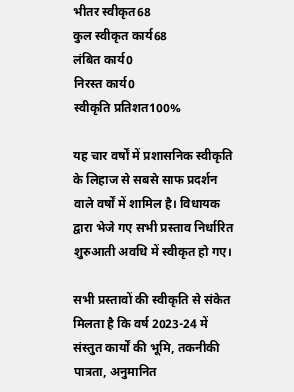भीतर स्वीकृत68
कुल स्वीकृत कार्य68
लंबित कार्य0
निरस्त कार्य0
स्वीकृति प्रतिशत100%

यह चार वर्षों में प्रशासनिक स्वीकृति के लिहाज से सबसे साफ प्रदर्शन वाले वर्षों में शामिल है। विधायक द्वारा भेजे गए सभी प्रस्ताव निर्धारित शुरुआती अवधि में स्वीकृत हो गए।

सभी प्रस्तावों की स्वीकृति से संकेत मिलता है कि वर्ष 2023-24 में संस्तुत कार्यों की भूमि, तकनीकी पात्रता, अनुमानित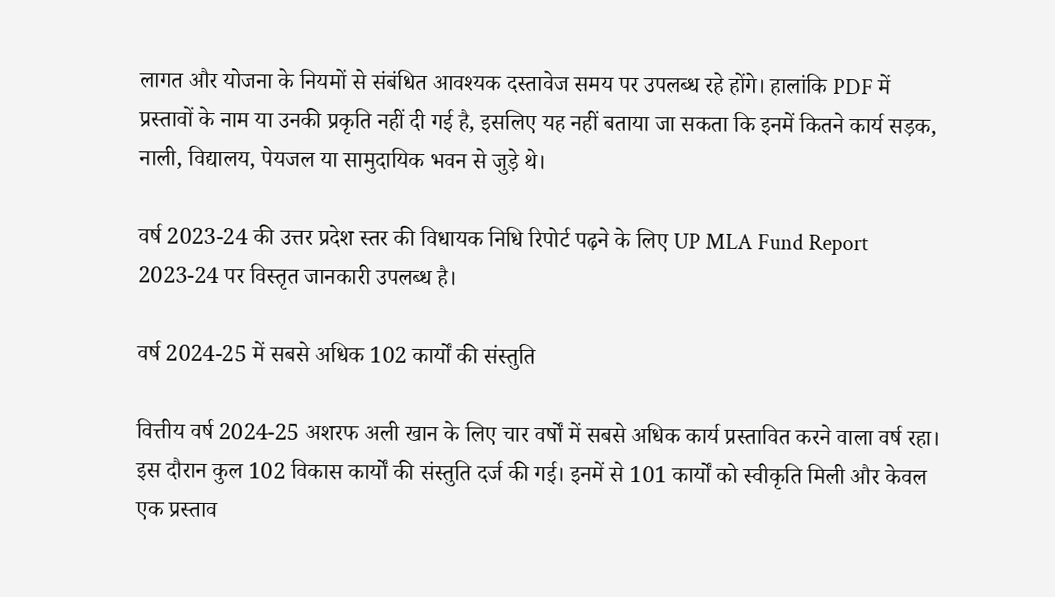लागत और योजना के नियमों से संबंधित आवश्यक दस्तावेज समय पर उपलब्ध रहे होंगे। हालांकि PDF में प्रस्तावों के नाम या उनकी प्रकृति नहीं दी गई है, इसलिए यह नहीं बताया जा सकता कि इनमें कितने कार्य सड़क, नाली, विद्यालय, पेयजल या सामुदायिक भवन से जुड़े थे।

वर्ष 2023-24 की उत्तर प्रदेश स्तर की विधायक निधि रिपोर्ट पढ़ने के लिए UP MLA Fund Report 2023-24 पर विस्तृत जानकारी उपलब्ध है।

वर्ष 2024-25 में सबसे अधिक 102 कार्यों की संस्तुति

वित्तीय वर्ष 2024-25 अशरफ अली खान के लिए चार वर्षों में सबसे अधिक कार्य प्रस्तावित करने वाला वर्ष रहा। इस दौरान कुल 102 विकास कार्यों की संस्तुति दर्ज की गई। इनमें से 101 कार्यों को स्वीकृति मिली और केवल एक प्रस्ताव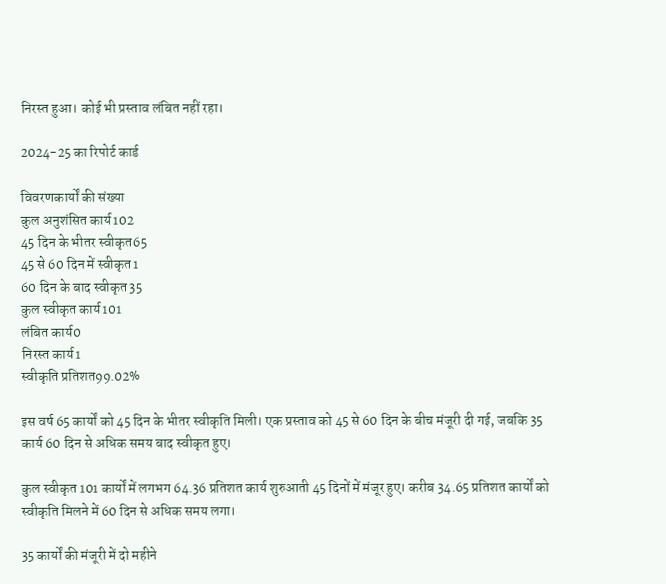निरस्त हुआ। कोई भी प्रस्ताव लंबित नहीं रहा।

2024-25 का रिपोर्ट कार्ड

विवरणकार्यों की संख्या
कुल अनुशंसित कार्य102
45 दिन के भीतर स्वीकृत65
45 से 60 दिन में स्वीकृत1
60 दिन के बाद स्वीकृत35
कुल स्वीकृत कार्य101
लंबित कार्य0
निरस्त कार्य1
स्वीकृति प्रतिशत99.02%

इस वर्ष 65 कार्यों को 45 दिन के भीतर स्वीकृति मिली। एक प्रस्ताव को 45 से 60 दिन के बीच मंजूरी दी गई, जबकि 35 कार्य 60 दिन से अधिक समय बाद स्वीकृत हुए।

कुल स्वीकृत 101 कार्यों में लगभग 64.36 प्रतिशत कार्य शुरुआती 45 दिनों में मंजूर हुए। करीब 34.65 प्रतिशत कार्यों को स्वीकृति मिलने में 60 दिन से अधिक समय लगा।

35 कार्यों की मंजूरी में दो महीने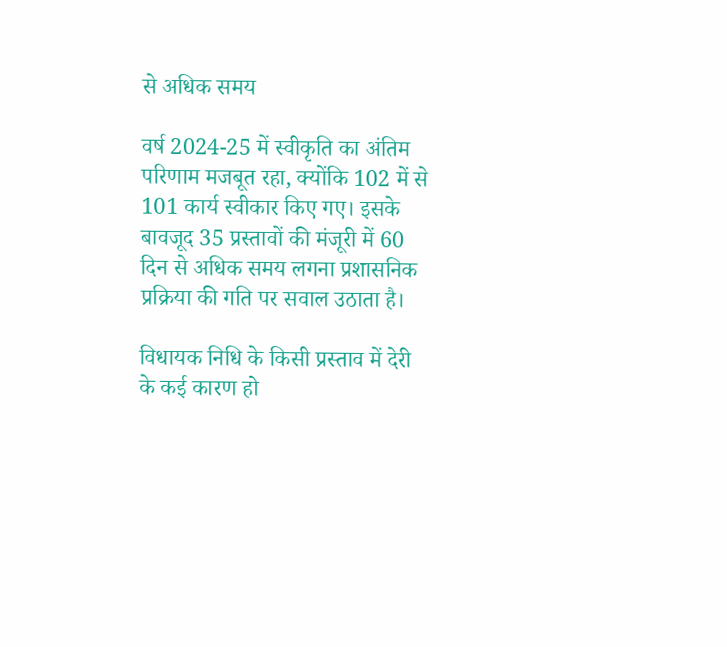से अधिक समय

वर्ष 2024-25 में स्वीकृति का अंतिम परिणाम मजबूत रहा, क्योंकि 102 में से 101 कार्य स्वीकार किए गए। इसके बावजूद 35 प्रस्तावों की मंजूरी में 60 दिन से अधिक समय लगना प्रशासनिक प्रक्रिया की गति पर सवाल उठाता है।

विधायक निधि के किसी प्रस्ताव में देरी के कई कारण हो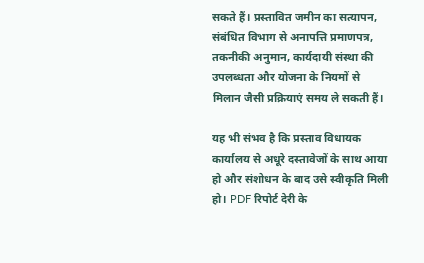सकते हैं। प्रस्तावित जमीन का सत्यापन, संबंधित विभाग से अनापत्ति प्रमाणपत्र, तकनीकी अनुमान, कार्यदायी संस्था की उपलब्धता और योजना के नियमों से मिलान जैसी प्रक्रियाएं समय ले सकती हैं।

यह भी संभव है कि प्रस्ताव विधायक कार्यालय से अधूरे दस्तावेजों के साथ आया हो और संशोधन के बाद उसे स्वीकृति मिली हो। PDF रिपोर्ट देरी के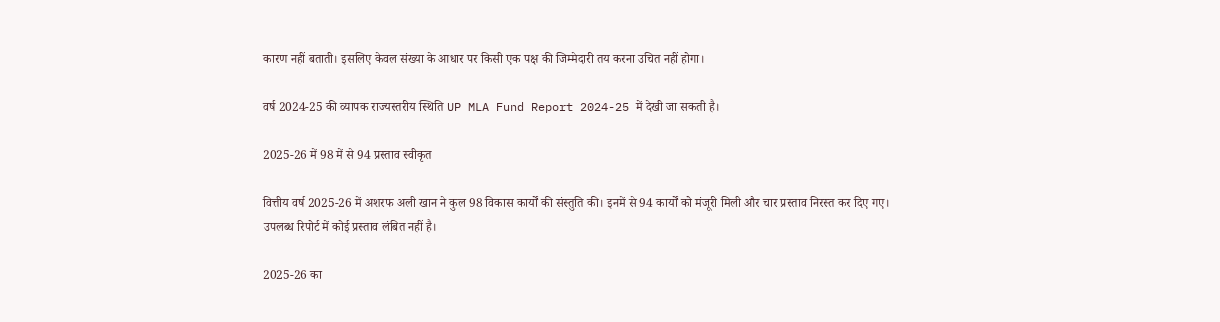कारण नहीं बताती। इसलिए केवल संख्या के आधार पर किसी एक पक्ष की जिम्मेदारी तय करना उचित नहीं होगा।

वर्ष 2024-25 की व्यापक राज्यस्तरीय स्थिति UP MLA Fund Report 2024-25 में देखी जा सकती है।

2025-26 में 98 में से 94 प्रस्ताव स्वीकृत

वित्तीय वर्ष 2025-26 में अशरफ अली खान ने कुल 98 विकास कार्यों की संस्तुति की। इनमें से 94 कार्यों को मंजूरी मिली और चार प्रस्ताव निरस्त कर दिए गए। उपलब्ध रिपोर्ट में कोई प्रस्ताव लंबित नहीं है।

2025-26 का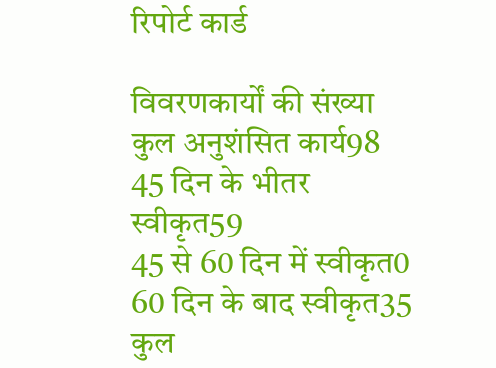रिपोर्ट कार्ड

विवरणकार्यों की संख्या
कुल अनुशंसित कार्य98
45 दिन के भीतर स्वीकृत59
45 से 60 दिन में स्वीकृत0
60 दिन के बाद स्वीकृत35
कुल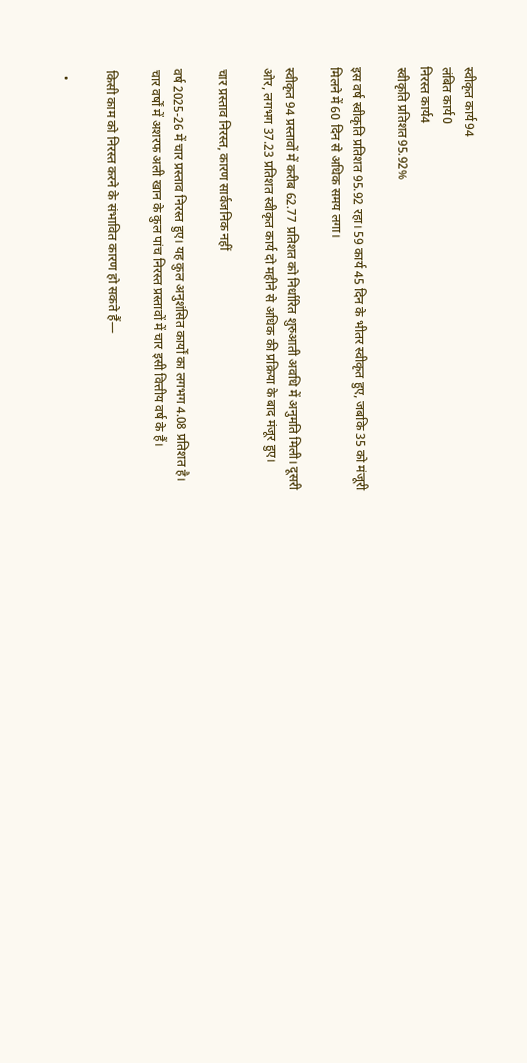स्वीकृत कार्य94
लंबित कार्य0
निरस्त कार्य4
स्वीकृति प्रतिशत95.92%

इस वर्ष स्वीकृति प्रतिशत 95.92 रहा। 59 कार्य 45 दिन के भीतर स्वीकृत हुए, जबकि 35 को मंजूरी मिलने में 60 दिन से अधिक समय लगा।

स्वीकृत 94 प्रस्तावों में करीब 62.77 प्रतिशत को निर्धारित शुरुआती अवधि में अनुमति मिली। दूसरी ओर, लगभग 37.23 प्रतिशत स्वीकृत कार्य दो महीने से अधिक की प्रक्रिया के बाद मंजूर हुए।

चार प्रस्ताव निरस्त, कारण सार्वजनिक नहीं

वर्ष 2025-26 में चार प्रस्ताव निरस्त हुए। यह कुल अनुशंसित कार्यों का लगभग 4.08 प्रतिशत है। चार वर्षों में अशरफ अली खान के कुल पांच निरस्त प्रस्तावों में चार इसी वित्तीय वर्ष के हैं।

किसी काम को निरस्त करने के संभावित कारण हो सकते हैं—

  •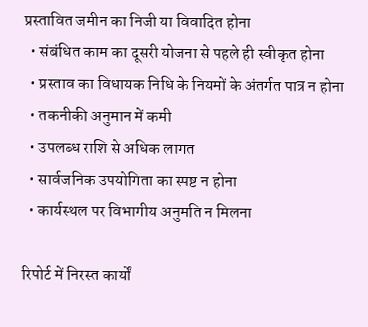प्रस्तावित जमीन का निजी या विवादित होना
  • संबंधित काम का दूसरी योजना से पहले ही स्वीकृत होना
  • प्रस्ताव का विधायक निधि के नियमों के अंतर्गत पात्र न होना
  • तकनीकी अनुमान में कमी
  • उपलब्ध राशि से अधिक लागत
  • सार्वजनिक उपयोगिता का स्पष्ट न होना
  • कार्यस्थल पर विभागीय अनुमति न मिलना

रिपोर्ट में निरस्त कार्यों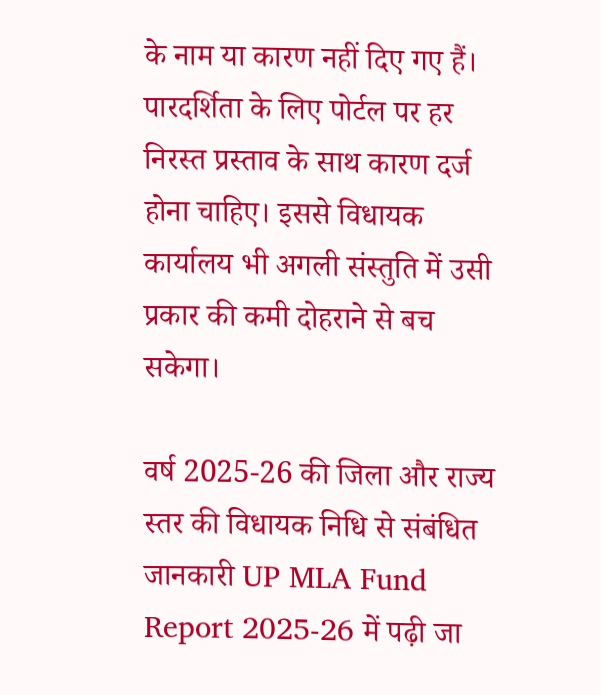के नाम या कारण नहीं दिए गए हैं। पारदर्शिता के लिए पोर्टल पर हर निरस्त प्रस्ताव के साथ कारण दर्ज होना चाहिए। इससे विधायक कार्यालय भी अगली संस्तुति में उसी प्रकार की कमी दोहराने से बच सकेगा।

वर्ष 2025-26 की जिला और राज्य स्तर की विधायक निधि से संबंधित जानकारी UP MLA Fund Report 2025-26 में पढ़ी जा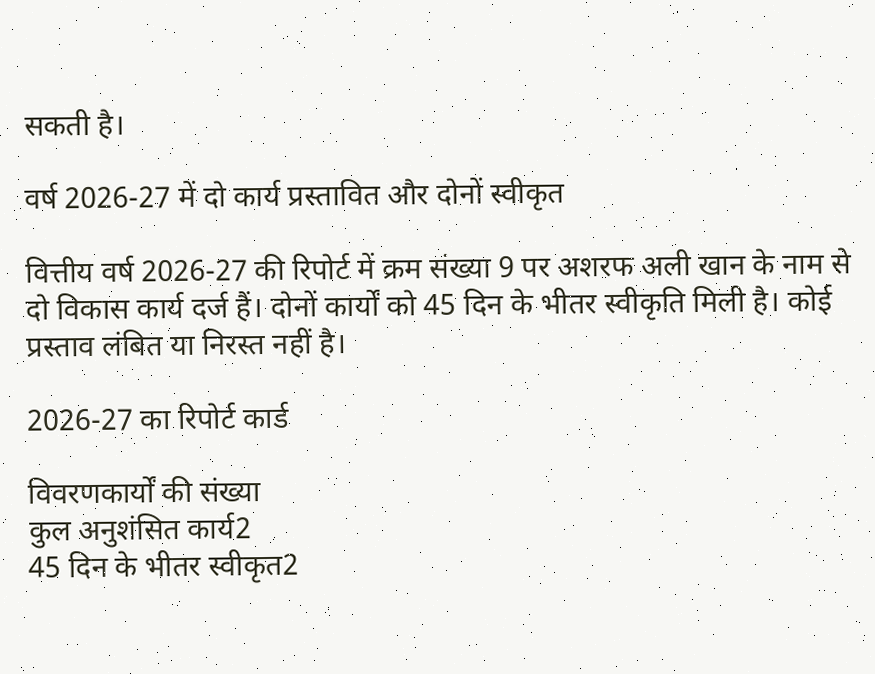सकती है।

वर्ष 2026-27 में दो कार्य प्रस्तावित और दोनों स्वीकृत

वित्तीय वर्ष 2026-27 की रिपोर्ट में क्रम संख्या 9 पर अशरफ अली खान के नाम से दो विकास कार्य दर्ज हैं। दोनों कार्यों को 45 दिन के भीतर स्वीकृति मिली है। कोई प्रस्ताव लंबित या निरस्त नहीं है।

2026-27 का रिपोर्ट कार्ड

विवरणकार्यों की संख्या
कुल अनुशंसित कार्य2
45 दिन के भीतर स्वीकृत2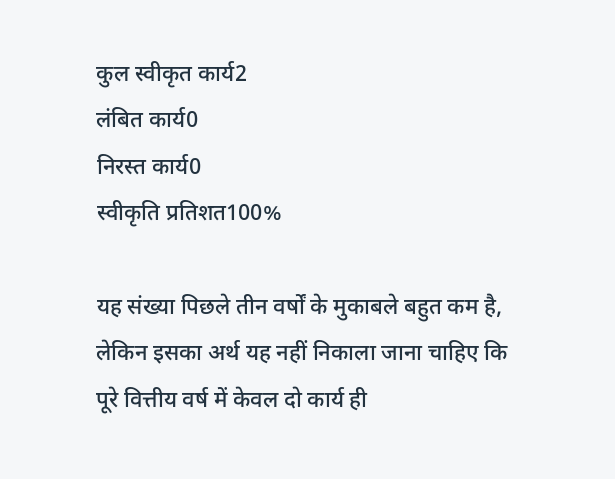कुल स्वीकृत कार्य2
लंबित कार्य0
निरस्त कार्य0
स्वीकृति प्रतिशत100%

यह संख्या पिछले तीन वर्षों के मुकाबले बहुत कम है, लेकिन इसका अर्थ यह नहीं निकाला जाना चाहिए कि पूरे वित्तीय वर्ष में केवल दो कार्य ही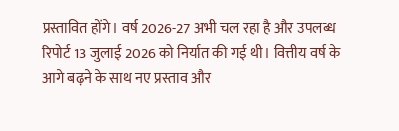प्रस्तावित होंगे। वर्ष 2026-27 अभी चल रहा है और उपलब्ध रिपोर्ट 13 जुलाई 2026 को निर्यात की गई थी। वित्तीय वर्ष के आगे बढ़ने के साथ नए प्रस्ताव और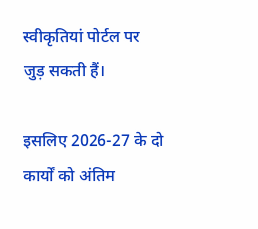स्वीकृतियां पोर्टल पर जुड़ सकती हैं।

इसलिए 2026-27 के दो कार्यों को अंतिम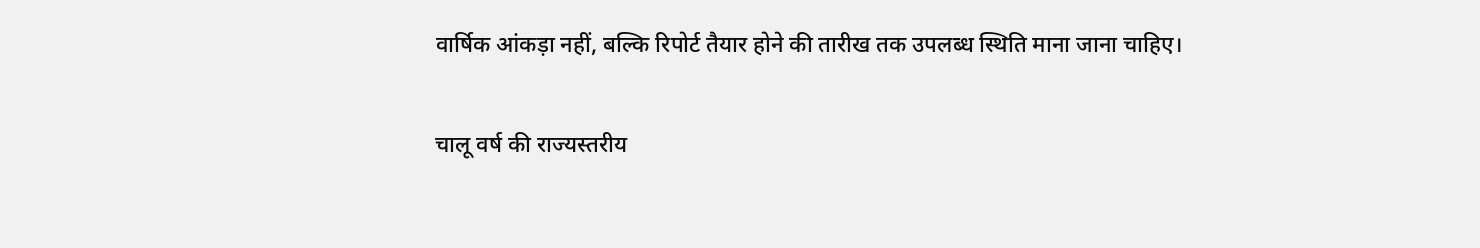वार्षिक आंकड़ा नहीं, बल्कि रिपोर्ट तैयार होने की तारीख तक उपलब्ध स्थिति माना जाना चाहिए।

चालू वर्ष की राज्यस्तरीय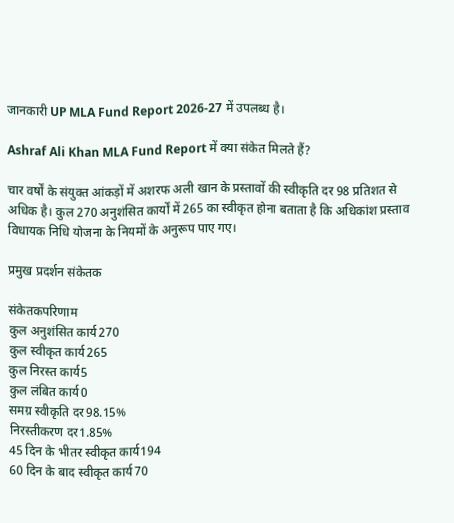जानकारी UP MLA Fund Report 2026-27 में उपलब्ध है।

Ashraf Ali Khan MLA Fund Report में क्या संकेत मिलते हैं?

चार वर्षों के संयुक्त आंकड़ों में अशरफ अली खान के प्रस्तावों की स्वीकृति दर 98 प्रतिशत से अधिक है। कुल 270 अनुशंसित कार्यों में 265 का स्वीकृत होना बताता है कि अधिकांश प्रस्ताव विधायक निधि योजना के नियमों के अनुरूप पाए गए।

प्रमुख प्रदर्शन संकेतक

संकेतकपरिणाम
कुल अनुशंसित कार्य270
कुल स्वीकृत कार्य265
कुल निरस्त कार्य5
कुल लंबित कार्य0
समग्र स्वीकृति दर98.15%
निरस्तीकरण दर1.85%
45 दिन के भीतर स्वीकृत कार्य194
60 दिन के बाद स्वीकृत कार्य70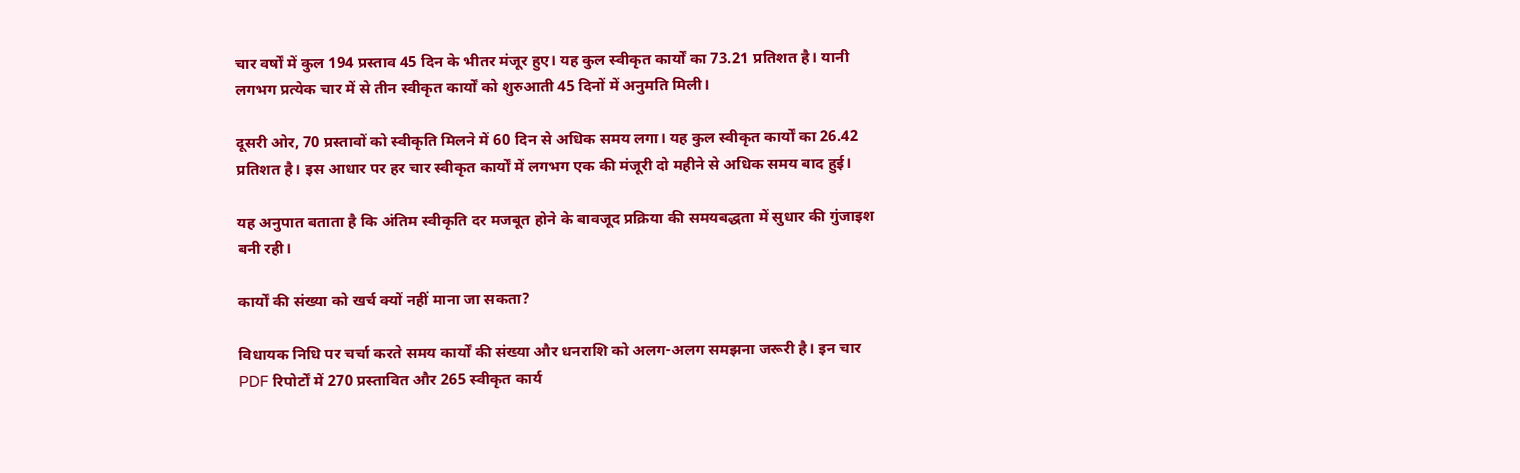चार वर्षों में कुल 194 प्रस्ताव 45 दिन के भीतर मंजूर हुए। यह कुल स्वीकृत कार्यों का 73.21 प्रतिशत है। यानी लगभग प्रत्येक चार में से तीन स्वीकृत कार्यों को शुरुआती 45 दिनों में अनुमति मिली।

दूसरी ओर, 70 प्रस्तावों को स्वीकृति मिलने में 60 दिन से अधिक समय लगा। यह कुल स्वीकृत कार्यों का 26.42 प्रतिशत है। इस आधार पर हर चार स्वीकृत कार्यों में लगभग एक की मंजूरी दो महीने से अधिक समय बाद हुई।

यह अनुपात बताता है कि अंतिम स्वीकृति दर मजबूत होने के बावजूद प्रक्रिया की समयबद्धता में सुधार की गुंजाइश बनी रही।

कार्यों की संख्या को खर्च क्यों नहीं माना जा सकता?

विधायक निधि पर चर्चा करते समय कार्यों की संख्या और धनराशि को अलग-अलग समझना जरूरी है। इन चार PDF रिपोर्टों में 270 प्रस्तावित और 265 स्वीकृत कार्य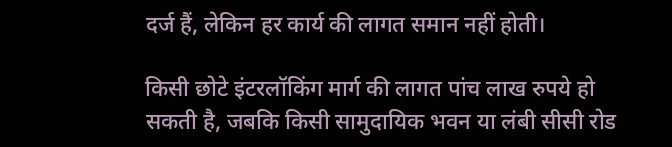दर्ज हैं, लेकिन हर कार्य की लागत समान नहीं होती।

किसी छोटे इंटरलॉकिंग मार्ग की लागत पांच लाख रुपये हो सकती है, जबकि किसी सामुदायिक भवन या लंबी सीसी रोड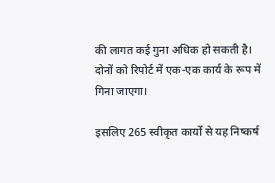की लागत कई गुना अधिक हो सकती है। दोनों को रिपोर्ट में एक-एक कार्य के रूप में गिना जाएगा।

इसलिए 265 स्वीकृत कार्यों से यह निष्कर्ष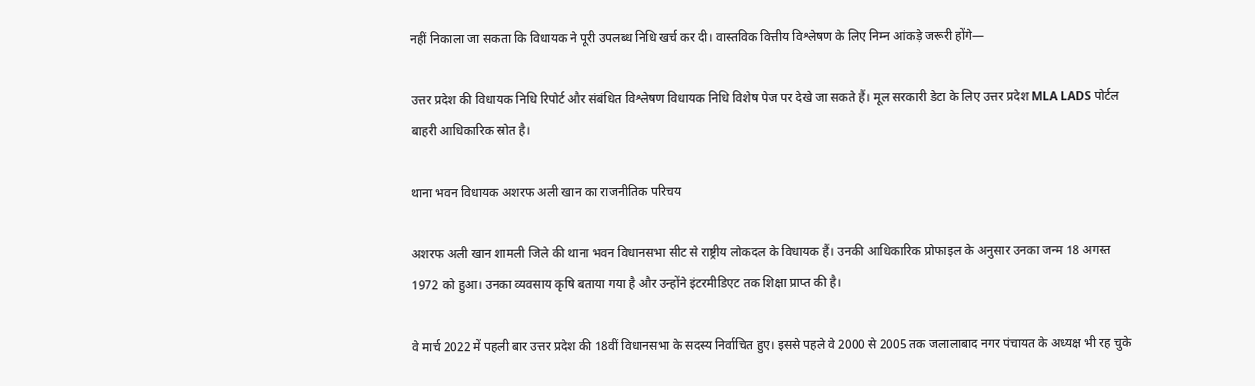नहीं निकाला जा सकता कि विधायक ने पूरी उपलब्ध निधि खर्च कर दी। वास्तविक वित्तीय विश्लेषण के लिए निम्न आंकड़े जरूरी होंगे—

उत्तर प्रदेश की विधायक निधि रिपोर्ट और संबंधित विश्लेषण विधायक निधि विशेष पेज पर देखे जा सकते हैं। मूल सरकारी डेटा के लिए उत्तर प्रदेश MLA LADS पोर्टल बाहरी आधिकारिक स्रोत है।

थाना भवन विधायक अशरफ अली खान का राजनीतिक परिचय

अशरफ अली खान शामली जिले की थाना भवन विधानसभा सीट से राष्ट्रीय लोकदल के विधायक हैं। उनकी आधिकारिक प्रोफाइल के अनुसार उनका जन्म 18 अगस्त 1972 को हुआ। उनका व्यवसाय कृषि बताया गया है और उन्होंने इंटरमीडिएट तक शिक्षा प्राप्त की है।

वे मार्च 2022 में पहली बार उत्तर प्रदेश की 18वीं विधानसभा के सदस्य निर्वाचित हुए। इससे पहले वे 2000 से 2005 तक जलालाबाद नगर पंचायत के अध्यक्ष भी रह चुके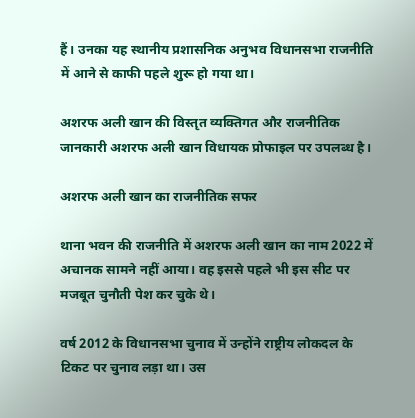हैं। उनका यह स्थानीय प्रशासनिक अनुभव विधानसभा राजनीति में आने से काफी पहले शुरू हो गया था।

अशरफ अली खान की विस्तृत व्यक्तिगत और राजनीतिक जानकारी अशरफ अली खान विधायक प्रोफाइल पर उपलब्ध है।

अशरफ अली खान का राजनीतिक सफर

थाना भवन की राजनीति में अशरफ अली खान का नाम 2022 में अचानक सामने नहीं आया। वह इससे पहले भी इस सीट पर मजबूत चुनौती पेश कर चुके थे।

वर्ष 2012 के विधानसभा चुनाव में उन्होंने राष्ट्रीय लोकदल के टिकट पर चुनाव लड़ा था। उस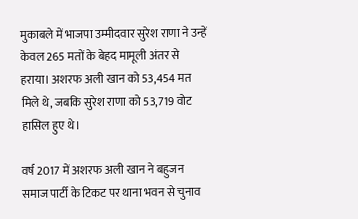मुकाबले में भाजपा उम्मीदवार सुरेश राणा ने उन्हें केवल 265 मतों के बेहद मामूली अंतर से हराया। अशरफ अली खान को 53,454 मत मिले थे, जबकि सुरेश राणा को 53,719 वोट हासिल हुए थे।

वर्ष 2017 में अशरफ अली खान ने बहुजन समाज पार्टी के टिकट पर थाना भवन से चुनाव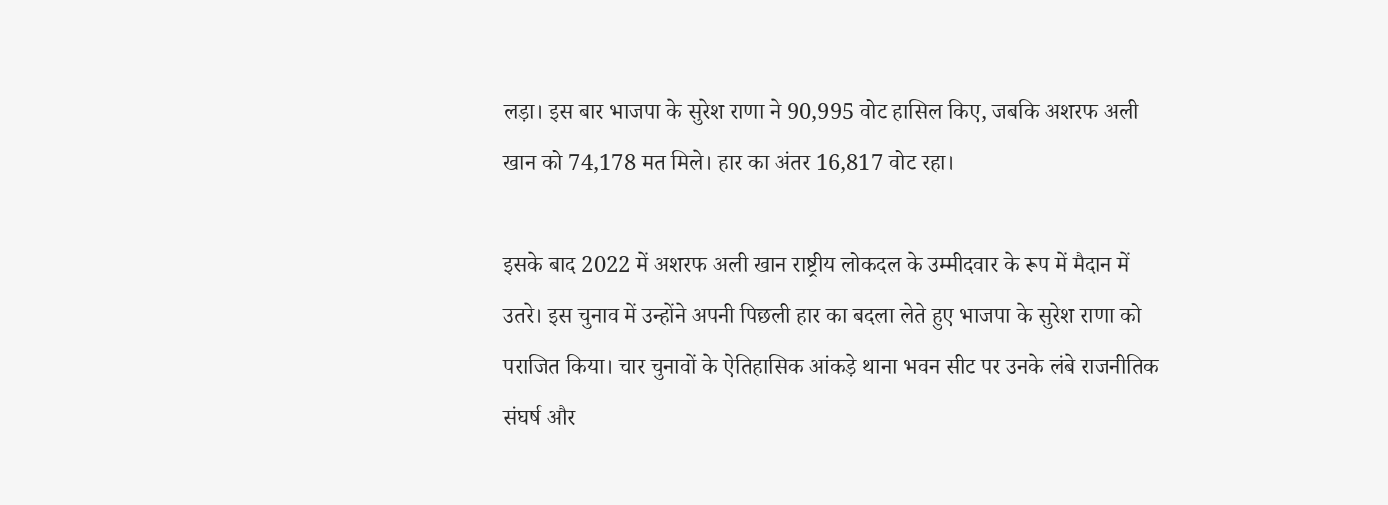लड़ा। इस बार भाजपा के सुरेश राणा ने 90,995 वोट हासिल किए, जबकि अशरफ अली खान को 74,178 मत मिले। हार का अंतर 16,817 वोट रहा।

इसके बाद 2022 में अशरफ अली खान राष्ट्रीय लोकदल के उम्मीदवार के रूप में मैदान में उतरे। इस चुनाव में उन्होंने अपनी पिछली हार का बदला लेते हुए भाजपा के सुरेश राणा को पराजित किया। चार चुनावों के ऐतिहासिक आंकड़े थाना भवन सीट पर उनके लंबे राजनीतिक संघर्ष और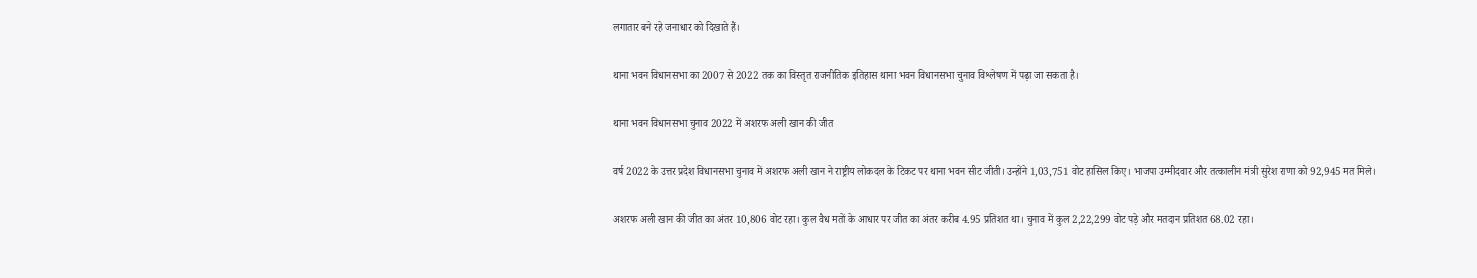लगातार बने रहे जनाधार को दिखाते हैं।

थाना भवन विधानसभा का 2007 से 2022 तक का विस्तृत राजनीतिक इतिहास थाना भवन विधानसभा चुनाव विश्लेषण में पढ़ा जा सकता है।

थाना भवन विधानसभा चुनाव 2022 में अशरफ अली खान की जीत

वर्ष 2022 के उत्तर प्रदेश विधानसभा चुनाव में अशरफ अली खान ने राष्ट्रीय लोकदल के टिकट पर थाना भवन सीट जीती। उन्होंने 1,03,751 वोट हासिल किए। भाजपा उम्मीदवार और तत्कालीन मंत्री सुरेश राणा को 92,945 मत मिले।

अशरफ अली खान की जीत का अंतर 10,806 वोट रहा। कुल वैध मतों के आधार पर जीत का अंतर करीब 4.95 प्रतिशत था। चुनाव में कुल 2,22,299 वोट पड़े और मतदान प्रतिशत 68.02 रहा।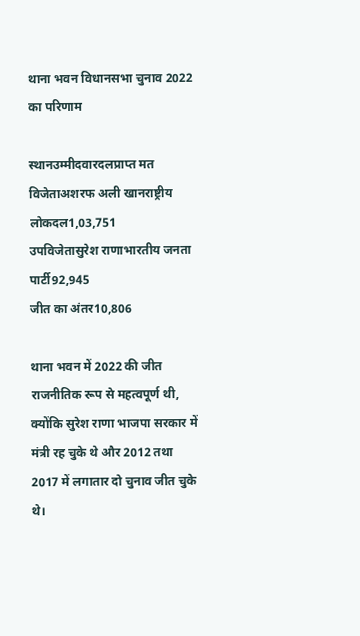थाना भवन विधानसभा चुनाव 2022 का परिणाम

स्थानउम्मीदवारदलप्राप्त मत
विजेताअशरफ अली खानराष्ट्रीय लोकदल1,03,751
उपविजेतासुरेश राणाभारतीय जनता पार्टी92,945
जीत का अंतर10,806

थाना भवन में 2022 की जीत राजनीतिक रूप से महत्वपूर्ण थी, क्योंकि सुरेश राणा भाजपा सरकार में मंत्री रह चुके थे और 2012 तथा 2017 में लगातार दो चुनाव जीत चुके थे।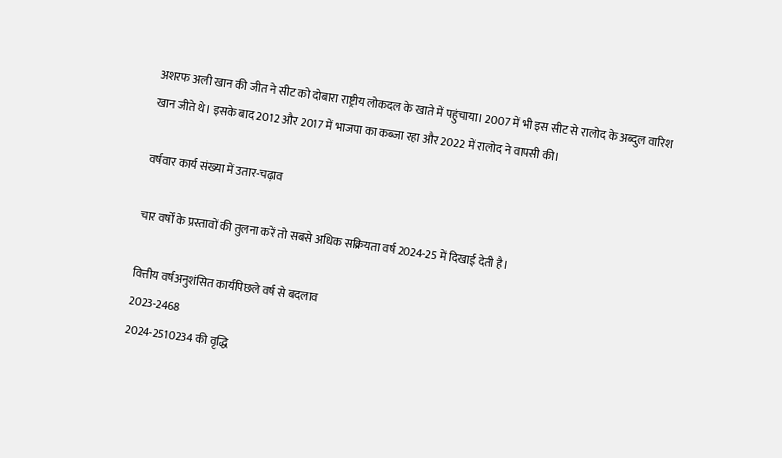अशरफ अली खान की जीत ने सीट को दोबारा राष्ट्रीय लोकदल के खाते में पहुंचाया। 2007 में भी इस सीट से रालोद के अब्दुल वारिश खान जीते थे। इसके बाद 2012 और 2017 में भाजपा का कब्जा रहा और 2022 में रालोद ने वापसी की।

वर्षवार कार्य संख्या में उतार-चढ़ाव

चार वर्षों के प्रस्तावों की तुलना करें तो सबसे अधिक सक्रियता वर्ष 2024-25 में दिखाई देती है।

वित्तीय वर्षअनुशंसित कार्यपिछले वर्ष से बदलाव
2023-2468
2024-2510234 की वृद्धि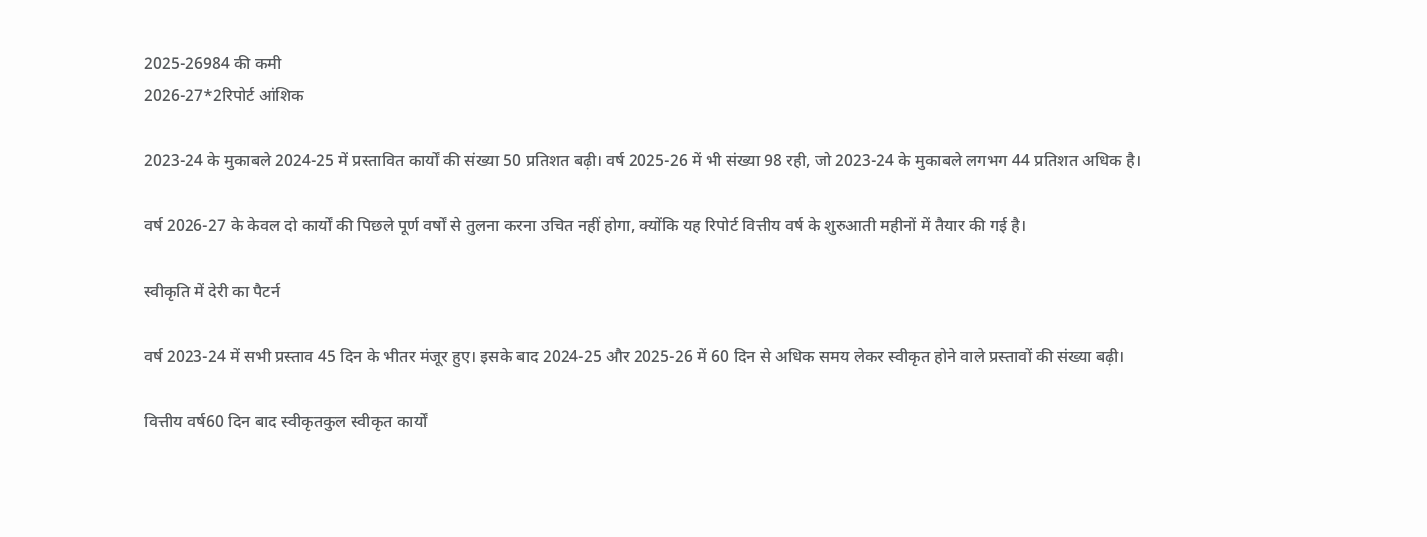2025-26984 की कमी
2026-27*2रिपोर्ट आंशिक

2023-24 के मुकाबले 2024-25 में प्रस्तावित कार्यों की संख्या 50 प्रतिशत बढ़ी। वर्ष 2025-26 में भी संख्या 98 रही, जो 2023-24 के मुकाबले लगभग 44 प्रतिशत अधिक है।

वर्ष 2026-27 के केवल दो कार्यों की पिछले पूर्ण वर्षों से तुलना करना उचित नहीं होगा, क्योंकि यह रिपोर्ट वित्तीय वर्ष के शुरुआती महीनों में तैयार की गई है।

स्वीकृति में देरी का पैटर्न

वर्ष 2023-24 में सभी प्रस्ताव 45 दिन के भीतर मंजूर हुए। इसके बाद 2024-25 और 2025-26 में 60 दिन से अधिक समय लेकर स्वीकृत होने वाले प्रस्तावों की संख्या बढ़ी।

वित्तीय वर्ष60 दिन बाद स्वीकृतकुल स्वीकृत कार्यों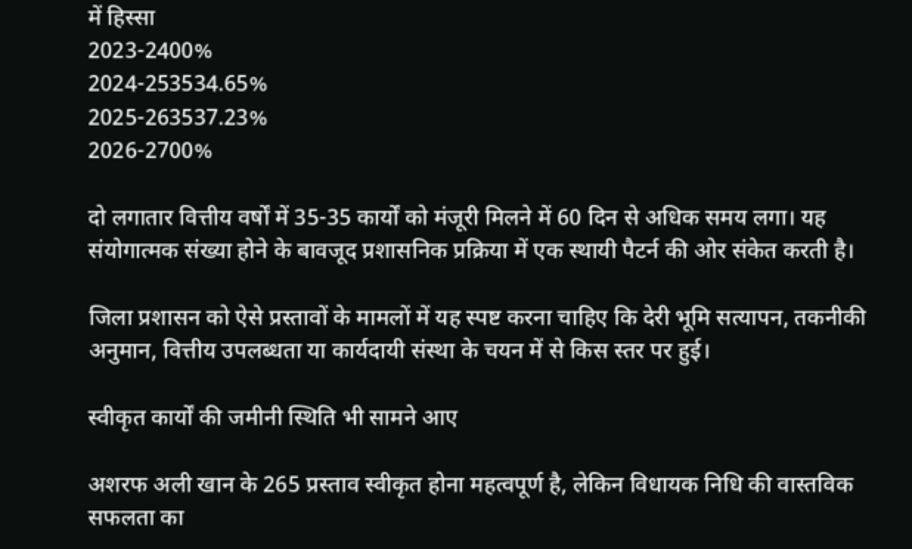में हिस्सा
2023-2400%
2024-253534.65%
2025-263537.23%
2026-2700%

दो लगातार वित्तीय वर्षों में 35-35 कार्यों को मंजूरी मिलने में 60 दिन से अधिक समय लगा। यह संयोगात्मक संख्या होने के बावजूद प्रशासनिक प्रक्रिया में एक स्थायी पैटर्न की ओर संकेत करती है।

जिला प्रशासन को ऐसे प्रस्तावों के मामलों में यह स्पष्ट करना चाहिए कि देरी भूमि सत्यापन, तकनीकी अनुमान, वित्तीय उपलब्धता या कार्यदायी संस्था के चयन में से किस स्तर पर हुई।

स्वीकृत कार्यों की जमीनी स्थिति भी सामने आए

अशरफ अली खान के 265 प्रस्ताव स्वीकृत होना महत्वपूर्ण है, लेकिन विधायक निधि की वास्तविक सफलता का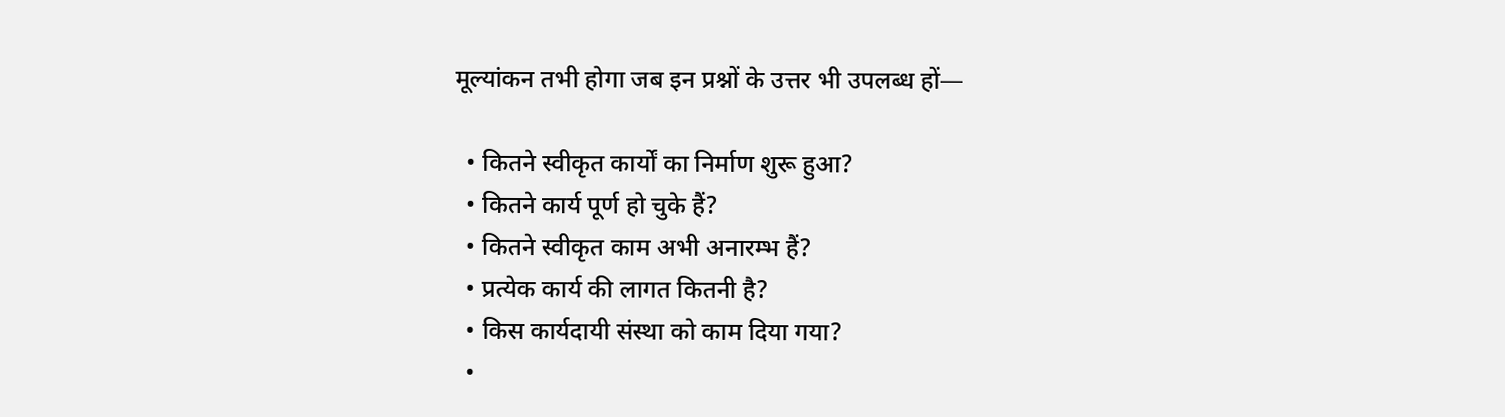मूल्यांकन तभी होगा जब इन प्रश्नों के उत्तर भी उपलब्ध हों—

  • कितने स्वीकृत कार्यों का निर्माण शुरू हुआ?
  • कितने कार्य पूर्ण हो चुके हैं?
  • कितने स्वीकृत काम अभी अनारम्भ हैं?
  • प्रत्येक कार्य की लागत कितनी है?
  • किस कार्यदायी संस्था को काम दिया गया?
  •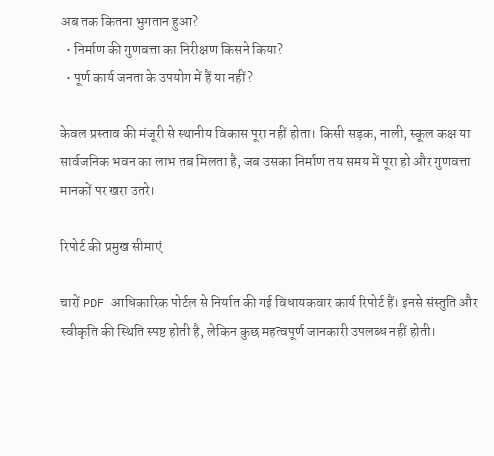अब तक कितना भुगतान हुआ?
  • निर्माण की गुणवत्ता का निरीक्षण किसने किया?
  • पूर्ण कार्य जनता के उपयोग में हैं या नहीं?

केवल प्रस्ताव की मंजूरी से स्थानीय विकास पूरा नहीं होता। किसी सड़क, नाली, स्कूल कक्ष या सार्वजनिक भवन का लाभ तब मिलता है, जब उसका निर्माण तय समय में पूरा हो और गुणवत्ता मानकों पर खरा उतरे।

रिपोर्ट की प्रमुख सीमाएं

चारों PDF आधिकारिक पोर्टल से निर्यात की गई विधायकवार कार्य रिपोर्ट हैं। इनसे संस्तुति और स्वीकृति की स्थिति स्पष्ट होती है, लेकिन कुछ महत्वपूर्ण जानकारी उपलब्ध नहीं होती।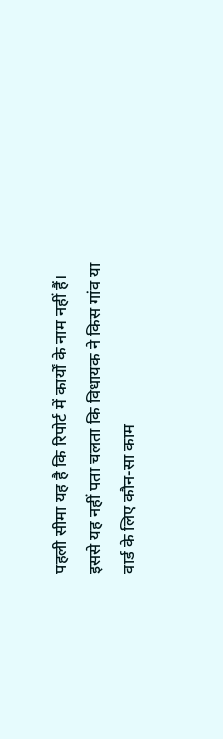पहली सीमा यह है कि रिपोर्ट में कार्यों के नाम नहीं हैं। इससे यह नहीं पता चलता कि विधायक ने किस गांव या वार्ड के लिए कौन-सा काम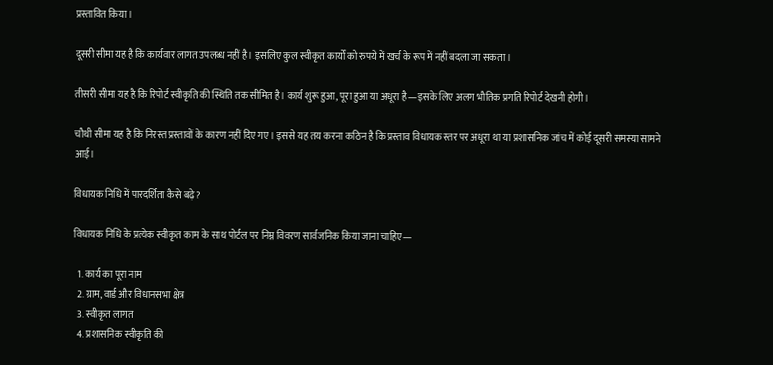प्रस्तावित किया।

दूसरी सीमा यह है कि कार्यवार लागत उपलब्ध नहीं है। इसलिए कुल स्वीकृत कार्यों को रुपये में खर्च के रूप में नहीं बदला जा सकता।

तीसरी सीमा यह है कि रिपोर्ट स्वीकृति की स्थिति तक सीमित है। कार्य शुरू हुआ, पूरा हुआ या अधूरा है—इसके लिए अलग भौतिक प्रगति रिपोर्ट देखनी होगी।

चौथी सीमा यह है कि निरस्त प्रस्तावों के कारण नहीं दिए गए। इससे यह तय करना कठिन है कि प्रस्ताव विधायक स्तर पर अधूरा था या प्रशासनिक जांच में कोई दूसरी समस्या सामने आई।

विधायक निधि में पारदर्शिता कैसे बढ़े?

विधायक निधि के प्रत्येक स्वीकृत काम के साथ पोर्टल पर निम्न विवरण सार्वजनिक किया जाना चाहिए—

  1. कार्य का पूरा नाम
  2. ग्राम, वार्ड और विधानसभा क्षेत्र
  3. स्वीकृत लागत
  4. प्रशासनिक स्वीकृति की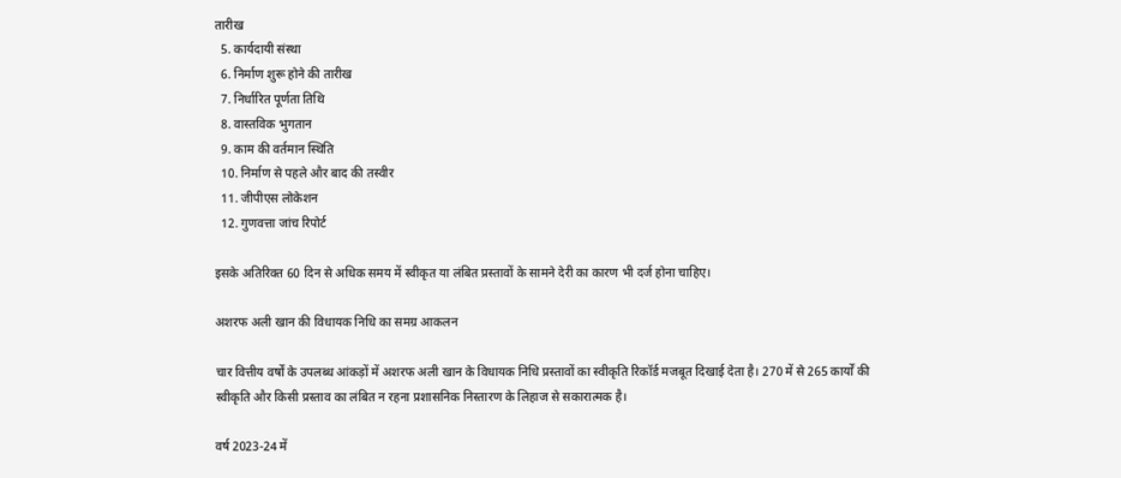तारीख
  5. कार्यदायी संस्था
  6. निर्माण शुरू होने की तारीख
  7. निर्धारित पूर्णता तिथि
  8. वास्तविक भुगतान
  9. काम की वर्तमान स्थिति
  10. निर्माण से पहले और बाद की तस्वीर
  11. जीपीएस लोकेशन
  12. गुणवत्ता जांच रिपोर्ट

इसके अतिरिक्त 60 दिन से अधिक समय में स्वीकृत या लंबित प्रस्तावों के सामने देरी का कारण भी दर्ज होना चाहिए।

अशरफ अली खान की विधायक निधि का समग्र आकलन

चार वित्तीय वर्षों के उपलब्ध आंकड़ों में अशरफ अली खान के विधायक निधि प्रस्तावों का स्वीकृति रिकॉर्ड मजबूत दिखाई देता है। 270 में से 265 कार्यों की स्वीकृति और किसी प्रस्ताव का लंबित न रहना प्रशासनिक निस्तारण के लिहाज से सकारात्मक है।

वर्ष 2023-24 में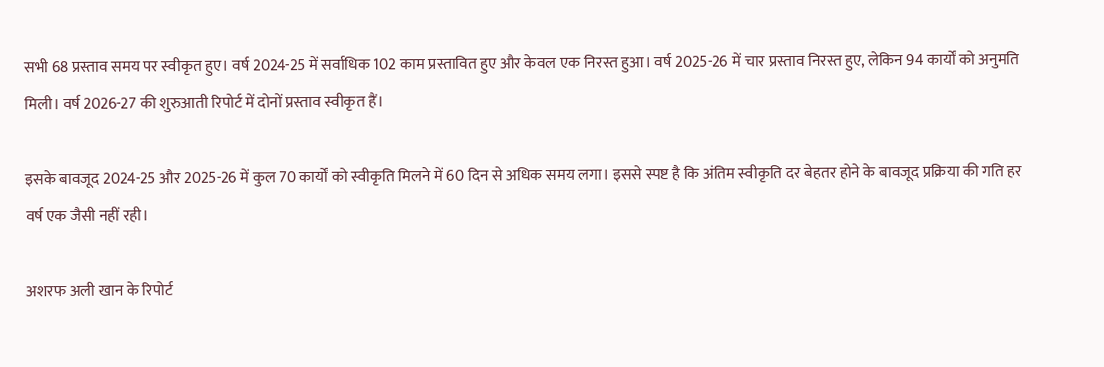सभी 68 प्रस्ताव समय पर स्वीकृत हुए। वर्ष 2024-25 में सर्वाधिक 102 काम प्रस्तावित हुए और केवल एक निरस्त हुआ। वर्ष 2025-26 में चार प्रस्ताव निरस्त हुए, लेकिन 94 कार्यों को अनुमति मिली। वर्ष 2026-27 की शुरुआती रिपोर्ट में दोनों प्रस्ताव स्वीकृत हैं।

इसके बावजूद 2024-25 और 2025-26 में कुल 70 कार्यों को स्वीकृति मिलने में 60 दिन से अधिक समय लगा। इससे स्पष्ट है कि अंतिम स्वीकृति दर बेहतर होने के बावजूद प्रक्रिया की गति हर वर्ष एक जैसी नहीं रही।

अशरफ अली खान के रिपोर्ट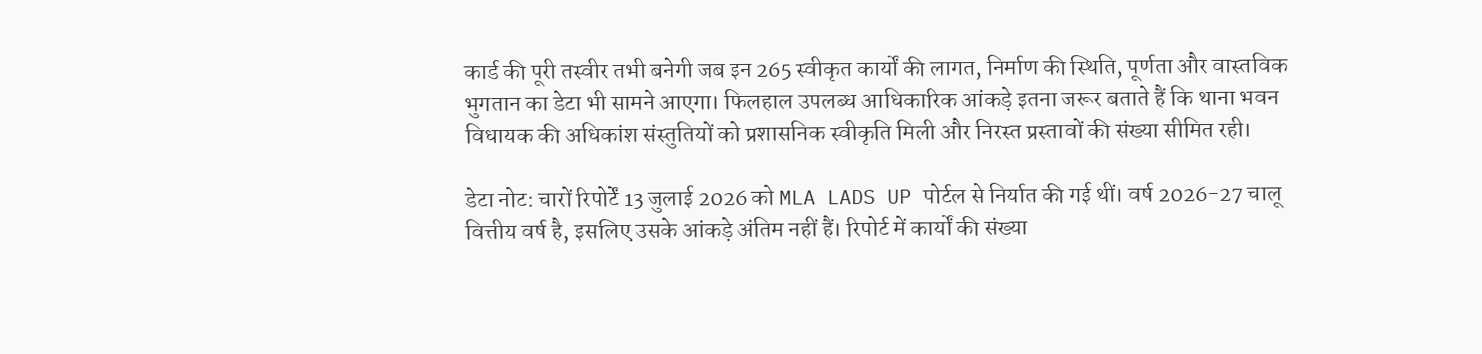कार्ड की पूरी तस्वीर तभी बनेगी जब इन 265 स्वीकृत कार्यों की लागत, निर्माण की स्थिति, पूर्णता और वास्तविक भुगतान का डेटा भी सामने आएगा। फिलहाल उपलब्ध आधिकारिक आंकड़े इतना जरूर बताते हैं कि थाना भवन विधायक की अधिकांश संस्तुतियों को प्रशासनिक स्वीकृति मिली और निरस्त प्रस्तावों की संख्या सीमित रही।

डेटा नोट: चारों रिपोर्टें 13 जुलाई 2026 को MLA LADS UP पोर्टल से निर्यात की गई थीं। वर्ष 2026-27 चालू वित्तीय वर्ष है, इसलिए उसके आंकड़े अंतिम नहीं हैं। रिपोर्ट में कार्यों की संख्या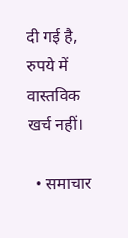दी गई है, रुपये में वास्तविक खर्च नहीं।

  • समाचार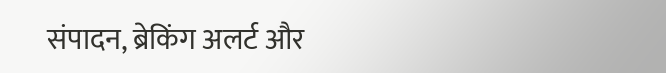संपादन, ब्रेकिंग अलर्ट और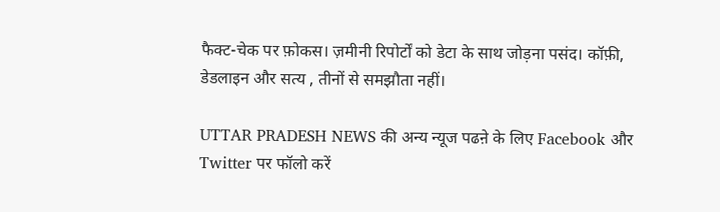फैक्ट-चेक पर फ़ोकस। ज़मीनी रिपोर्टों को डेटा के साथ जोड़ना पसंद। कॉफ़ी, डेडलाइन और सत्य , तीनों से समझौता नहीं।

UTTAR PRADESH NEWS की अन्य न्यूज पढऩे के लिए Facebook और Twitter पर फॉलो करें